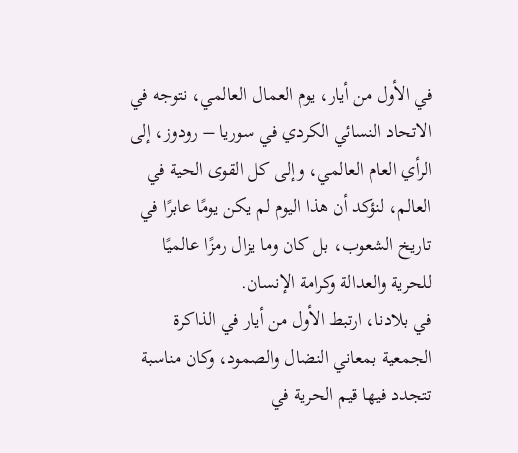في الأول من أيار، يوم العمال العالمي، نتوجه في الاتحاد النسائي الكردي في سوريا – رودوز، إلى الرأي العام العالمي، وإلى كل القوى الحية في العالم، لنؤكد أن هذا اليوم لم يكن يومًا عابرًا في تاريخ الشعوب، بل كان وما يزال رمزًا عالميًا للحرية والعدالة وكرامة الإنسان.
في بلادنا، ارتبط الأول من أيار في الذاكرة الجمعية بمعاني النضال والصمود، وكان مناسبة تتجدد فيها قيم الحرية في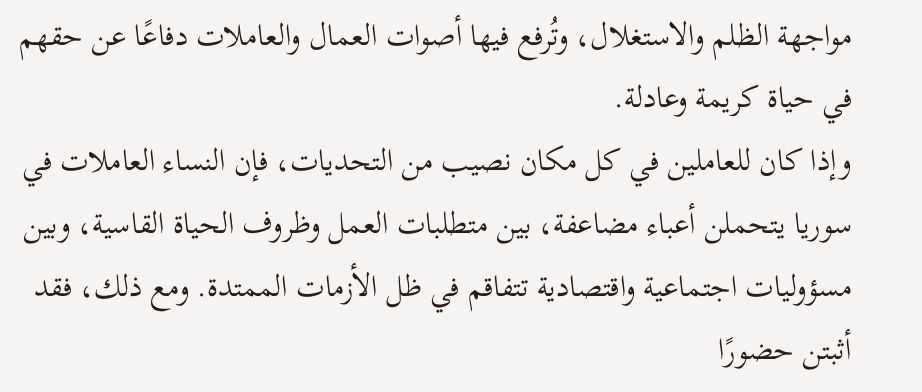مواجهة الظلم والاستغلال، وتُرفع فيها أصوات العمال والعاملات دفاعًا عن حقهم في حياة كريمة وعادلة.
وإذا كان للعاملين في كل مكان نصيب من التحديات، فإن النساء العاملات في سوريا يتحملن أعباء مضاعفة، بين متطلبات العمل وظروف الحياة القاسية، وبين مسؤوليات اجتماعية واقتصادية تتفاقم في ظل الأزمات الممتدة. ومع ذلك، فقد أثبتن حضورًا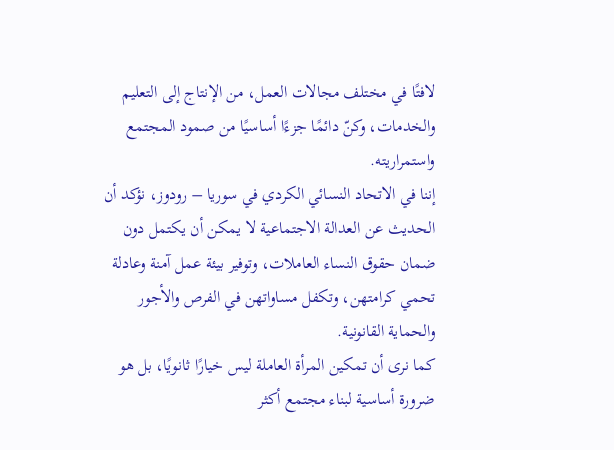لافتًا في مختلف مجالات العمل، من الإنتاج إلى التعليم والخدمات، وكنّ دائمًا جزءًا أساسيًا من صمود المجتمع واستمراريته.
إننا في الاتحاد النسائي الكردي في سوريا – رودوز، نؤكد أن الحديث عن العدالة الاجتماعية لا يمكن أن يكتمل دون ضمان حقوق النساء العاملات، وتوفير بيئة عمل آمنة وعادلة تحمي كرامتهن، وتكفل مساواتهن في الفرص والأجور والحماية القانونية.
كما نرى أن تمكين المرأة العاملة ليس خيارًا ثانويًا، بل هو ضرورة أساسية لبناء مجتمع أكثر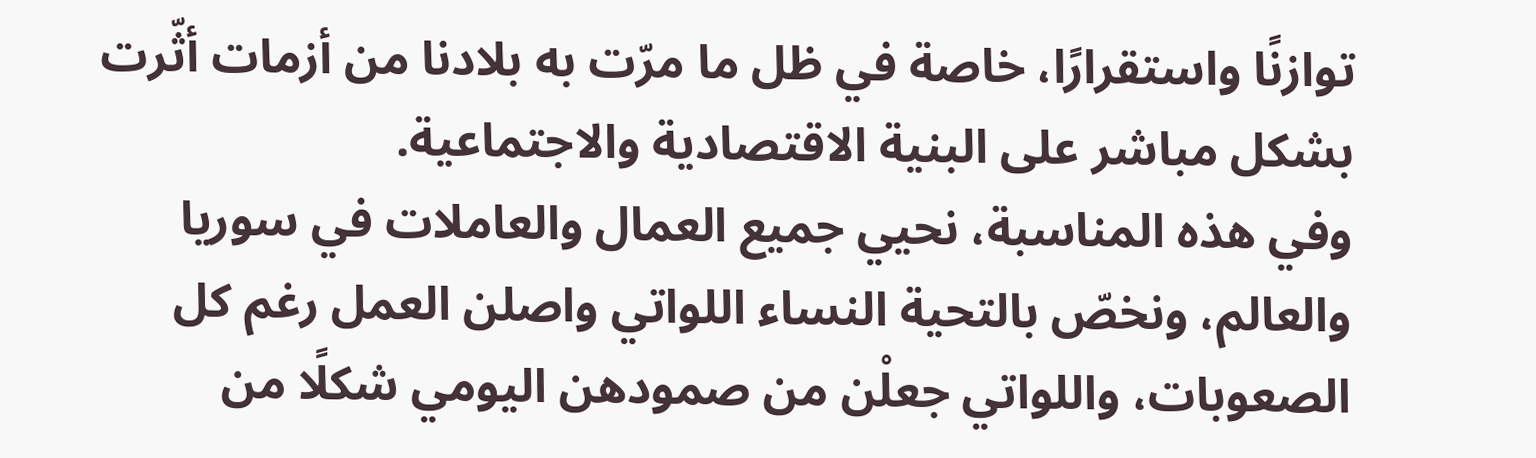توازنًا واستقرارًا، خاصة في ظل ما مرّت به بلادنا من أزمات أثّرت بشكل مباشر على البنية الاقتصادية والاجتماعية.
وفي هذه المناسبة، نحيي جميع العمال والعاملات في سوريا والعالم، ونخصّ بالتحية النساء اللواتي واصلن العمل رغم كل الصعوبات، واللواتي جعلْن من صمودهن اليومي شكلًا من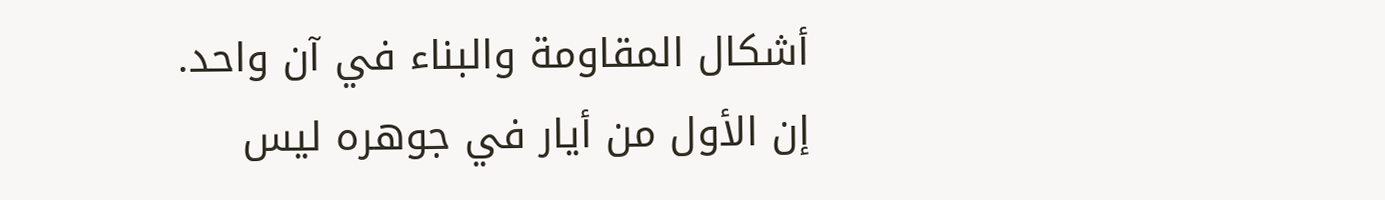أشكال المقاومة والبناء في آن واحد.
إن الأول من أيار في جوهره ليس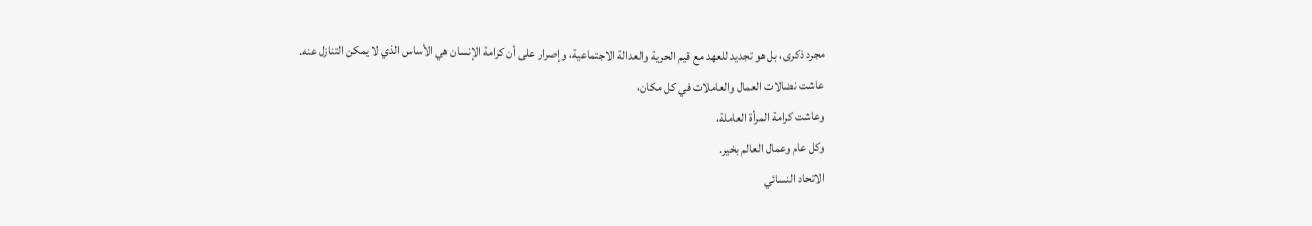مجرد ذكرى، بل هو تجديد للعهد مع قيم الحرية والعدالة الاجتماعية، وإصرار على أن كرامة الإنسان هي الأساس الذي لا يمكن التنازل عنه.
عاشت نضالات العمال والعاملات في كل مكان،
وعاشت كرامة المرأة العاملة،
وكل عام وعمال العالم بخير.
الاتحاد النسائي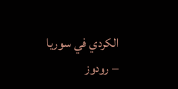الكردي في سوريا – رودوز